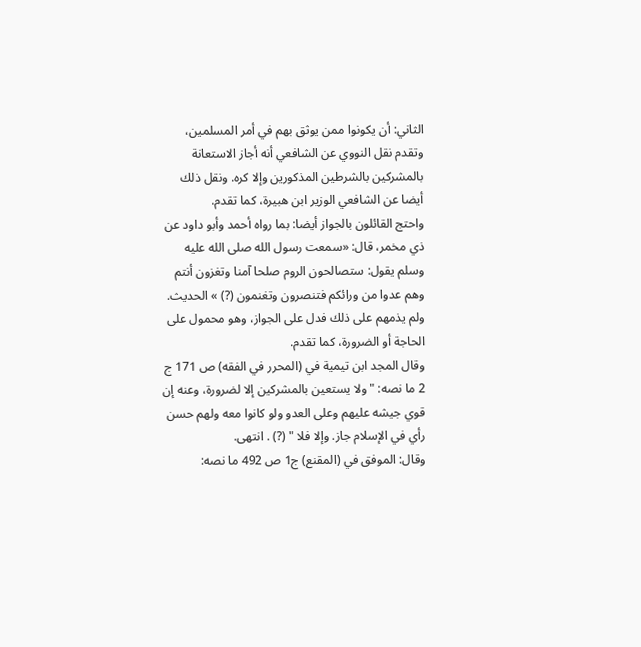الثاني: أن يكونوا ممن يوثق بهم في أمر المسلمين، وتقدم نقل النووي عن الشافعي أنه أجاز الاستعانة بالمشركين بالشرطين المذكورين وإلا كره. ونقل ذلك أيضا عن الشافعي الوزير ابن هبيرة، كما تقدم.
واحتج القائلون بالجواز أيضا: بما رواه أحمد وأبو داود عن ذي مخمر، قال: «سمعت رسول الله صلى الله عليه وسلم يقول: ستصالحون الروم صلحا آمنا وتغزون أنتم وهم عدوا من ورائكم فتنصرون وتغنمون (?) » الحديث. ولم يذمهم على ذلك فدل على الجواز، وهو محمول على الحاجة أو الضرورة، كما تقدم.
وقال المجد ابن تيمية في (المحرر في الفقه) ص 171 ج 2 ما نصه: " ولا يستعين بالمشركين إلا لضرورة، وعنه إن قوي جيشه عليهم وعلى العدو ولو كانوا معه ولهم حسن رأي في الإسلام جاز. وإلا فلا " (?) . انتهى.
وقال: الموفق في (المقنع) ج1 ص 492 ما نصه: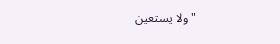" ولا يستعين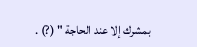بمشرك إلا عند الحاجة " (?) .